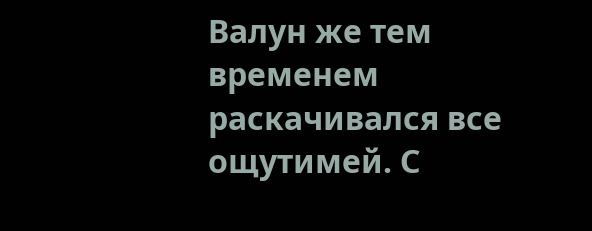Валун же тем временем раскачивался все ощутимей. С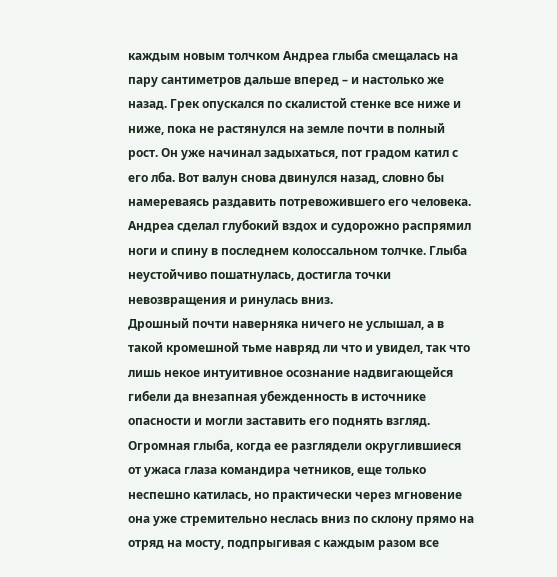каждым новым толчком Андреа глыба смещалась на пару сантиметров дальше вперед – и настолько же назад. Грек опускался по скалистой стенке все ниже и ниже, пока не растянулся на земле почти в полный рост. Он уже начинал задыхаться, пот градом катил с его лба. Вот валун снова двинулся назад, словно бы намереваясь раздавить потревожившего его человека. Андреа сделал глубокий вздох и судорожно распрямил ноги и спину в последнем колоссальном толчке. Глыба неустойчиво пошатнулась, достигла точки невозвращения и ринулась вниз.
Дрошный почти наверняка ничего не услышал, а в такой кромешной тьме навряд ли что и увидел, так что лишь некое интуитивное осознание надвигающейся гибели да внезапная убежденность в источнике опасности и могли заставить его поднять взгляд. Огромная глыба, когда ее разглядели округлившиеся от ужаса глаза командира четников, еще только неспешно катилась, но практически через мгновение она уже стремительно неслась вниз по склону прямо на отряд на мосту, подпрыгивая с каждым разом все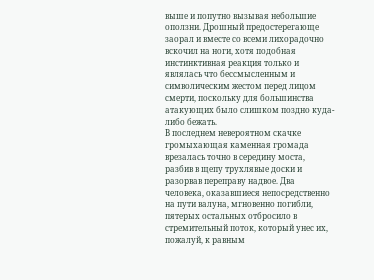выше и попутно вызывая небольшие оползни. Дрошный предостерегающе заорал и вместе со всеми лихорадочно вскочил на ноги, хотя подобная инстинктивная реакция только и являлась что бессмысленным и символическим жестом перед лицом смерти, поскольку для большинства атакующих было слишком поздно куда-либо бежать.
В последнем невероятном скачке громыхающая каменная громада врезалась точно в середину моста, разбив в щепу трухлявые доски и разорвав переправу надвое. Два человека, оказавшиеся непосредственно на пути валуна, мгновенно погибли, пятерых остальных отбросило в стремительный поток, который унес их, пожалуй, к равным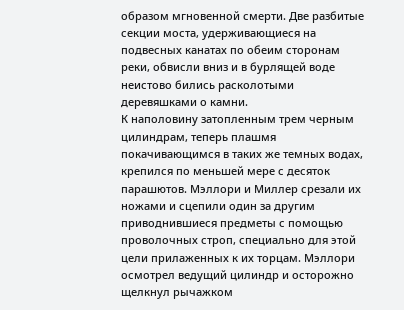образом мгновенной смерти. Две разбитые секции моста, удерживающиеся на подвесных канатах по обеим сторонам реки, обвисли вниз и в бурлящей воде неистово бились расколотыми деревяшками о камни.
К наполовину затопленным трем черным цилиндрам, теперь плашмя покачивающимся в таких же темных водах, крепился по меньшей мере с десяток парашютов. Мэллори и Миллер срезали их ножами и сцепили один за другим приводнившиеся предметы с помощью проволочных строп, специально для этой цели прилаженных к их торцам. Мэллори осмотрел ведущий цилиндр и осторожно щелкнул рычажком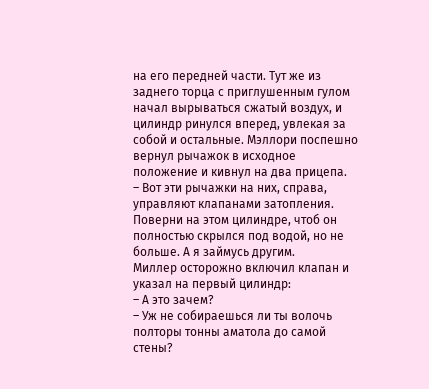на его передней части. Тут же из заднего торца с приглушенным гулом начал вырываться сжатый воздух, и цилиндр ринулся вперед, увлекая за собой и остальные. Мэллори поспешно вернул рычажок в исходное положение и кивнул на два прицепа.
– Вот эти рычажки на них, справа, управляют клапанами затопления. Поверни на этом цилиндре, чтоб он полностью скрылся под водой, но не больше. А я займусь другим.
Миллер осторожно включил клапан и указал на первый цилиндр:
– А это зачем?
– Уж не собираешься ли ты волочь полторы тонны аматола до самой стены?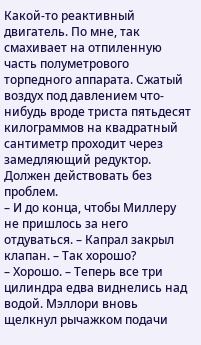Какой-то реактивный двигатель. По мне, так смахивает на отпиленную часть полуметрового торпедного аппарата. Сжатый воздух под давлением что-нибудь вроде триста пятьдесят килограммов на квадратный сантиметр проходит через замедляющий редуктор. Должен действовать без проблем.
– И до конца, чтобы Миллеру не пришлось за него отдуваться. – Капрал закрыл клапан. – Так хорошо?
– Хорошо. – Теперь все три цилиндра едва виднелись над водой. Мэллори вновь щелкнул рычажком подачи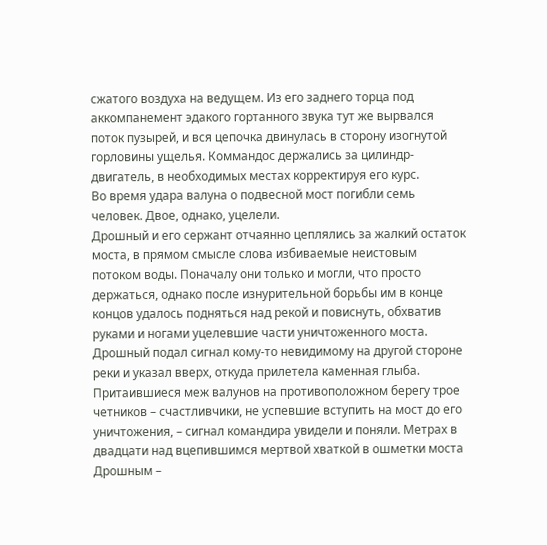сжатого воздуха на ведущем. Из его заднего торца под аккомпанемент эдакого гортанного звука тут же вырвался поток пузырей, и вся цепочка двинулась в сторону изогнутой горловины ущелья. Коммандос держались за цилиндр-двигатель, в необходимых местах корректируя его курс.
Во время удара валуна о подвесной мост погибли семь человек. Двое, однако, уцелели.
Дрошный и его сержант отчаянно цеплялись за жалкий остаток моста, в прямом смысле слова избиваемые неистовым потоком воды. Поначалу они только и могли, что просто держаться, однако после изнурительной борьбы им в конце концов удалось подняться над рекой и повиснуть, обхватив руками и ногами уцелевшие части уничтоженного моста. Дрошный подал сигнал кому-то невидимому на другой стороне реки и указал вверх, откуда прилетела каменная глыба.
Притаившиеся меж валунов на противоположном берегу трое четников – счастливчики, не успевшие вступить на мост до его уничтожения, – сигнал командира увидели и поняли. Метрах в двадцати над вцепившимся мертвой хваткой в ошметки моста Дрошным –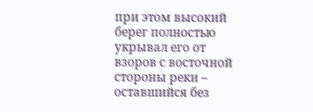при этом высокий берег полностью укрывал его от взоров с восточной стороны реки – оставшийся без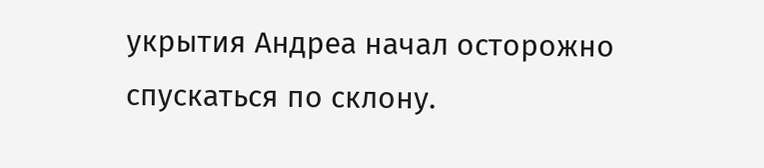укрытия Андреа начал осторожно спускаться по склону.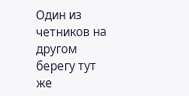Один из четников на другом берегу тут же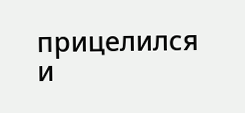прицелился и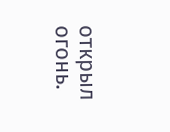открыл огонь.